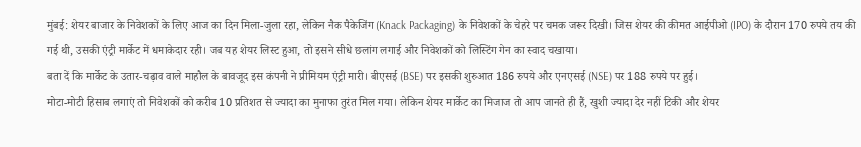मुंबई: शेयर बाजार के निवेशकों के लिए आज का दिन मिला-जुला रहा, लेकिन नैक पैकेजिंग (Knack Packaging) के निवेशकों के चेहरे पर चमक जरूर दिखी। जिस शेयर की कीमत आईपीओ (IPO) के दौरान 170 रुपये तय की गई थी, उसकी एंट्री मार्केट में धमाकेदार रही। जब यह शेयर लिस्ट हुआ, तो इसने सीधे छलांग लगाई और निवेशकों को लिस्टिंग गेन का स्वाद चखाया।
बता दें कि मार्केट के उतार-चढ़ाव वाले माहौल के बावजूद इस कंपनी ने प्रीमियम एंट्री मारी। बीएसई (BSE) पर इसकी शुरुआत 186 रुपये और एनएसई (NSE) पर 188 रुपये पर हुई।
मोटा-मोटी हिसाब लगाएं तो निवेशकों को करीब 10 प्रतिशत से ज्यादा का मुनाफा तुरंत मिल गया। लेकिन शेयर मार्केट का मिजाज तो आप जानते ही हैं, खुशी ज्यादा देर नहीं टिकी और शेयर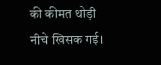की कीमत थोड़ी नीचे खिसक गई।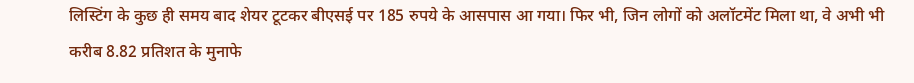लिस्टिंग के कुछ ही समय बाद शेयर टूटकर बीएसई पर 185 रुपये के आसपास आ गया। फिर भी, जिन लोगों को अलॉटमेंट मिला था, वे अभी भी करीब 8.82 प्रतिशत के मुनाफे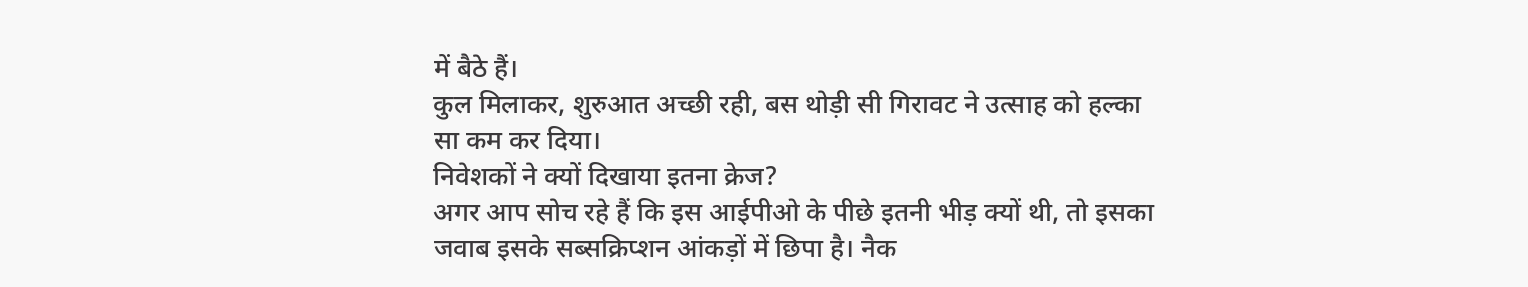में बैठे हैं।
कुल मिलाकर, शुरुआत अच्छी रही, बस थोड़ी सी गिरावट ने उत्साह को हल्का सा कम कर दिया।
निवेशकों ने क्यों दिखाया इतना क्रेज?
अगर आप सोच रहे हैं कि इस आईपीओ के पीछे इतनी भीड़ क्यों थी, तो इसका जवाब इसके सब्सक्रिप्शन आंकड़ों में छिपा है। नैक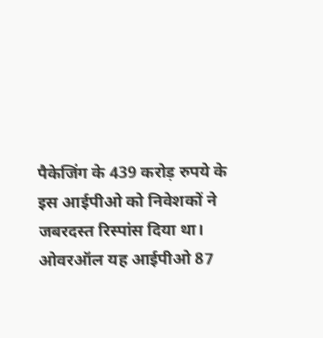पैकेजिंग के 439 करोड़ रुपये के इस आईपीओ को निवेशकों ने जबरदस्त रिस्पांस दिया था।
ओवरऑल यह आईपीओ 87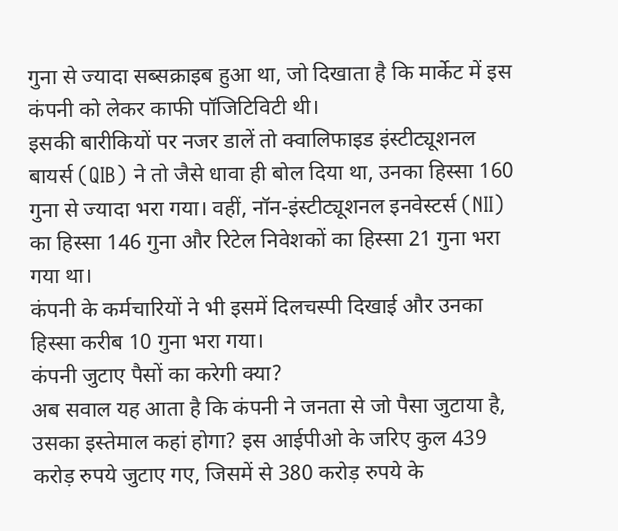गुना से ज्यादा सब्सक्राइब हुआ था, जो दिखाता है कि मार्केट में इस कंपनी को लेकर काफी पॉजिटिविटी थी।
इसकी बारीकियों पर नजर डालें तो क्वालिफाइड इंस्टीट्यूशनल बायर्स (QIB) ने तो जैसे धावा ही बोल दिया था, उनका हिस्सा 160 गुना से ज्यादा भरा गया। वहीं, नॉन-इंस्टीट्यूशनल इनवेस्टर्स (NII) का हिस्सा 146 गुना और रिटेल निवेशकों का हिस्सा 21 गुना भरा गया था।
कंपनी के कर्मचारियों ने भी इसमें दिलचस्पी दिखाई और उनका हिस्सा करीब 10 गुना भरा गया।
कंपनी जुटाए पैसों का करेगी क्या?
अब सवाल यह आता है कि कंपनी ने जनता से जो पैसा जुटाया है, उसका इस्तेमाल कहां होगा? इस आईपीओ के जरिए कुल 439 करोड़ रुपये जुटाए गए, जिसमें से 380 करोड़ रुपये के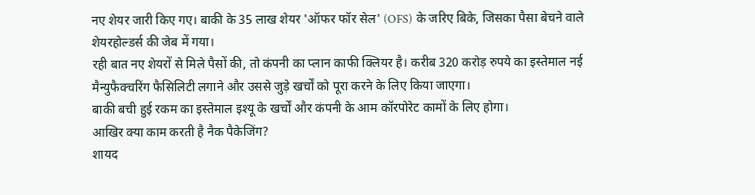नए शेयर जारी किए गए। बाकी के 35 लाख शेयर 'ऑफर फॉर सेल' (OFS) के जरिए बिके, जिसका पैसा बेचने वाले शेयरहोल्डर्स की जेब में गया।
रही बात नए शेयरों से मिले पैसों की, तो कंपनी का प्लान काफी क्लियर है। करीब 320 करोड़ रुपये का इस्तेमाल नई मैन्युफैक्चरिंग फैसिलिटी लगाने और उससे जुड़े खर्चों को पूरा करने के लिए किया जाएगा।
बाकी बची हुई रकम का इस्तेमाल इश्यू के खर्चों और कंपनी के आम कॉरपोरेट कामों के लिए होगा।
आखिर क्या काम करती है नैक पैकेजिंग?
शायद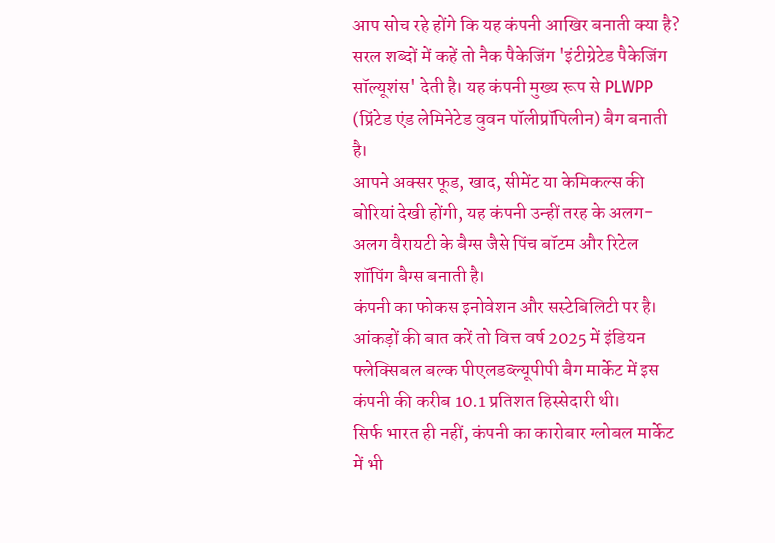आप सोच रहे होंगे कि यह कंपनी आखिर बनाती क्या है? सरल शब्दों में कहें तो नैक पैकेजिंग 'इंटीग्रेटेड पैकेजिंग सॉल्यूशंस' देती है। यह कंपनी मुख्य रूप से PLWPP (प्रिंटेड एंड लेमिनेटेड वुवन पॉलीप्रॉपिलीन) बैग बनाती है।
आपने अक्सर फूड, खाद, सीमेंट या केमिकल्स की बोरियां देखी होंगी, यह कंपनी उन्हीं तरह के अलग-अलग वैरायटी के बैग्स जैसे पिंच बॉटम और रिटेल शॉपिंग बैग्स बनाती है।
कंपनी का फोकस इनोवेशन और सस्टेबिलिटी पर है। आंकड़ों की बात करें तो वित्त वर्ष 2025 में इंडियन फ्लेक्सिबल बल्क पीएलडब्ल्यूपीपी बैग मार्केट में इस कंपनी की करीब 10.1 प्रतिशत हिस्सेदारी थी।
सिर्फ भारत ही नहीं, कंपनी का कारोबार ग्लोबल मार्केट में भी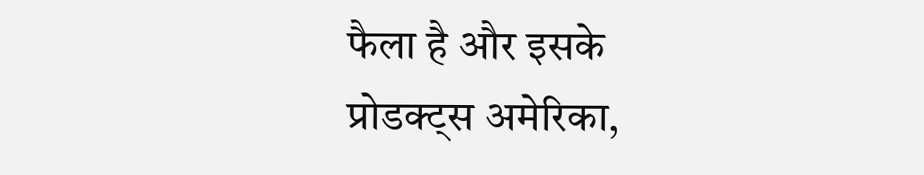फैला है और इसके प्रोडक्ट्स अमेरिका,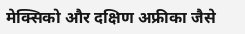मेक्सिको और दक्षिण अफ्रीका जैसे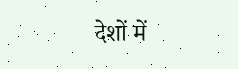देशों में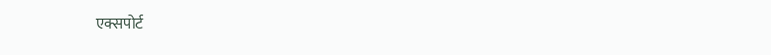एक्सपोर्ट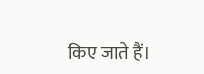किए जाते हैं।